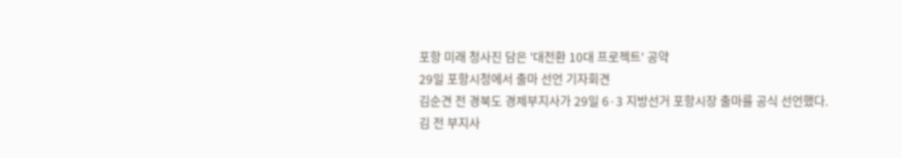포항 미래 청사진 담은 '대전환 10대 프로젝트' 공약
29일 포항시청에서 출마 선언 기자회견
김순견 전 경북도 경제부지사가 29일 6·3 지방선거 포항시장 출마를 공식 선언했다.
김 전 부지사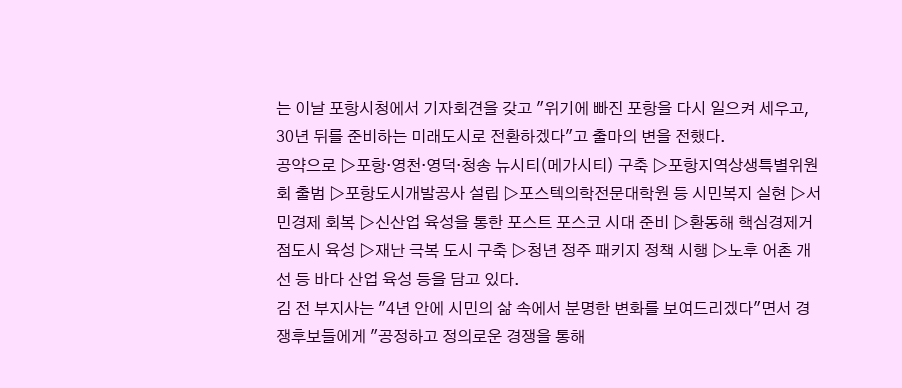는 이날 포항시청에서 기자회견을 갖고 "위기에 빠진 포항을 다시 일으켜 세우고, 30년 뒤를 준비하는 미래도시로 전환하겠다"고 출마의 변을 전했다.
공약으로 ▷포항·영천·영덕·청송 뉴시티(메가시티) 구축 ▷포항지역상생특별위원회 출범 ▷포항도시개발공사 설립 ▷포스텍의학전문대학원 등 시민복지 실현 ▷서민경제 회복 ▷신산업 육성을 통한 포스트 포스코 시대 준비 ▷환동해 핵심경제거점도시 육성 ▷재난 극복 도시 구축 ▷청년 정주 패키지 정책 시행 ▷노후 어촌 개선 등 바다 산업 육성 등을 담고 있다.
김 전 부지사는 "4년 안에 시민의 삶 속에서 분명한 변화를 보여드리겠다"면서 경쟁후보들에게 "공정하고 정의로운 경쟁을 통해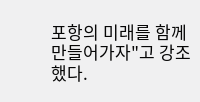포항의 미래를 함께 만들어가자"고 강조했다.